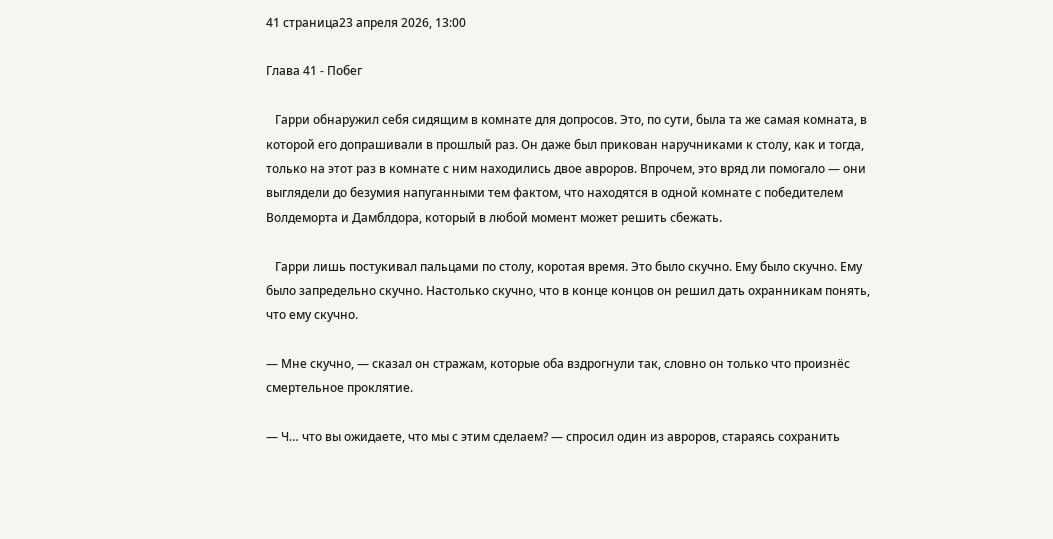41 страница23 апреля 2026, 13:00

Глава 41 - Побег

   Гарри обнаружил себя сидящим в комнате для допросов. Это, по сути, была та же самая комната, в которой его допрашивали в прошлый раз. Он даже был прикован наручниками к столу, как и тогда, только на этот раз в комнате с ним находились двое авроров. Впрочем, это вряд ли помогало — они выглядели до безумия напуганными тем фактом, что находятся в одной комнате с победителем Волдеморта и Дамблдора, который в любой момент может решить сбежать.

   Гарри лишь постукивал пальцами по столу, коротая время. Это было скучно. Ему было скучно. Ему было запредельно скучно. Настолько скучно, что в конце концов он решил дать охранникам понять, что ему скучно.

— Мне скучно, — сказал он стражам, которые оба вздрогнули так, словно он только что произнёс смертельное проклятие.

— Ч… что вы ожидаете, что мы с этим сделаем? — спросил один из авроров, стараясь сохранить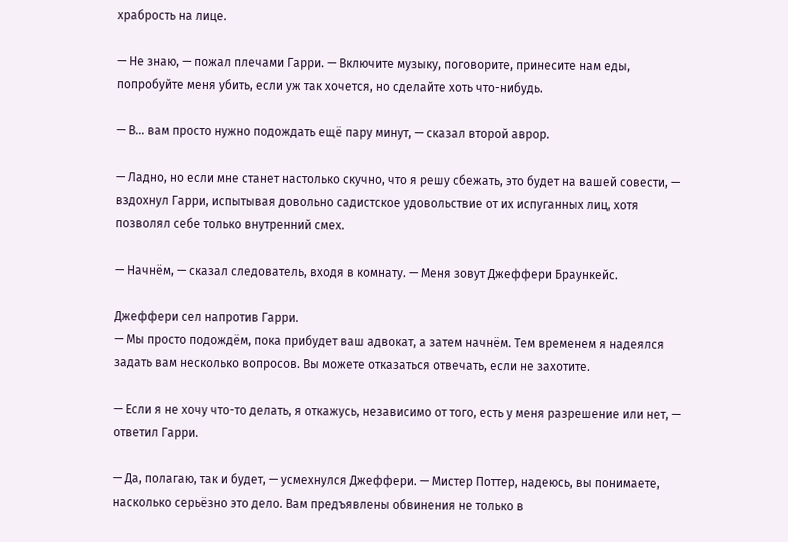храбрость на лице.

— Не знаю, — пожал плечами Гарри. — Включите музыку, поговорите, принесите нам еды, попробуйте меня убить, если уж так хочется, но сделайте хоть что-нибудь.

— В… вам просто нужно подождать ещё пару минут, — сказал второй аврор.

— Ладно, но если мне станет настолько скучно, что я решу сбежать, это будет на вашей совести, — вздохнул Гарри, испытывая довольно садистское удовольствие от их испуганных лиц, хотя позволял себе только внутренний смех.

— Начнём, — сказал следователь, входя в комнату. — Меня зовут Джеффери Браункейс.

Джеффери сел напротив Гарри.
— Мы просто подождём, пока прибудет ваш адвокат, а затем начнём. Тем временем я надеялся задать вам несколько вопросов. Вы можете отказаться отвечать, если не захотите.

— Если я не хочу что-то делать, я откажусь, независимо от того, есть у меня разрешение или нет, — ответил Гарри.

— Да, полагаю, так и будет, — усмехнулся Джеффери. — Мистер Поттер, надеюсь, вы понимаете, насколько серьёзно это дело. Вам предъявлены обвинения не только в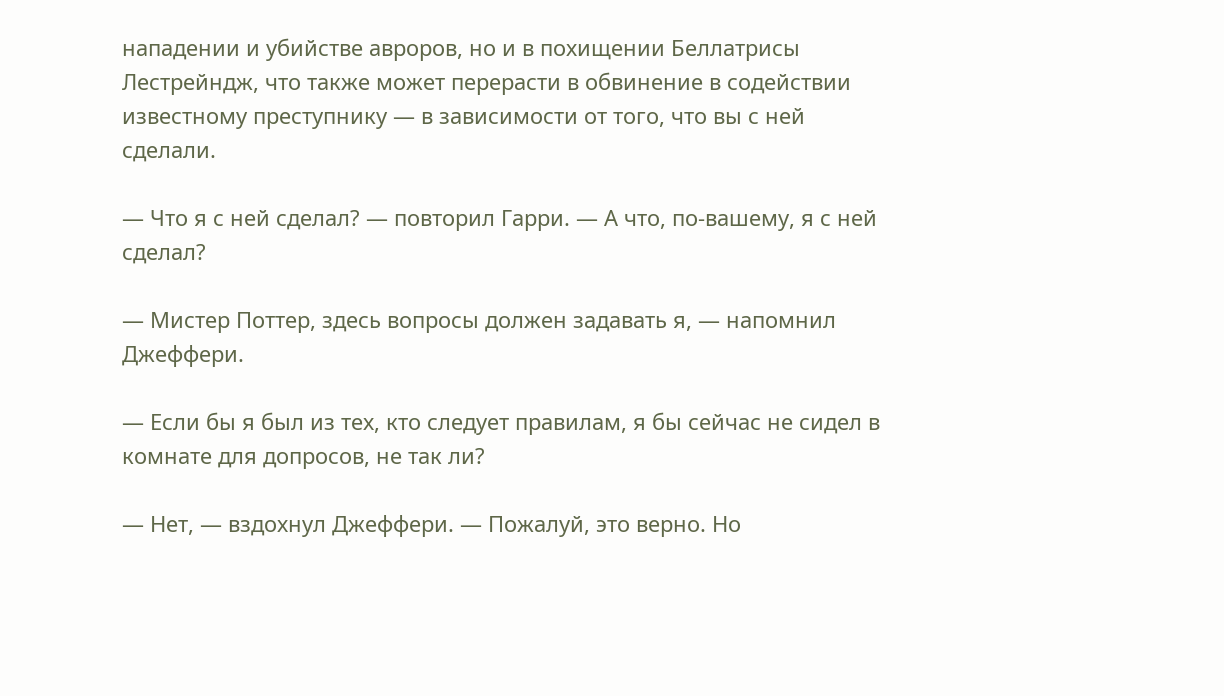нападении и убийстве авроров, но и в похищении Беллатрисы Лестрейндж, что также может перерасти в обвинение в содействии известному преступнику — в зависимости от того, что вы с ней сделали.

— Что я с ней сделал? — повторил Гарри. — А что, по-вашему, я с ней сделал?

— Мистер Поттер, здесь вопросы должен задавать я, — напомнил Джеффери.

— Если бы я был из тех, кто следует правилам, я бы сейчас не сидел в комнате для допросов, не так ли?

— Нет, — вздохнул Джеффери. — Пожалуй, это верно. Но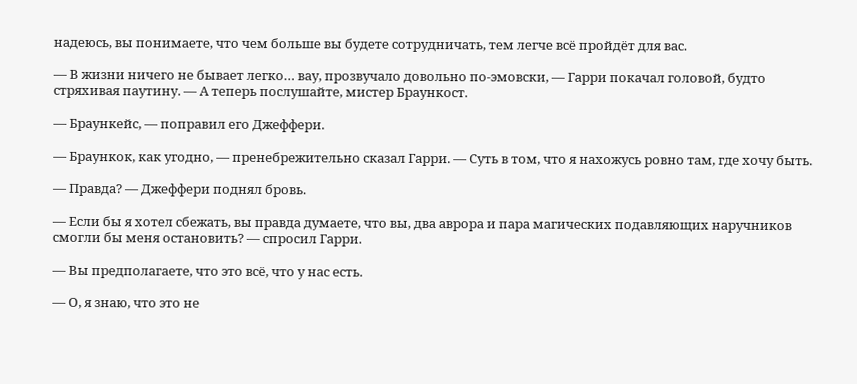надеюсь, вы понимаете, что чем больше вы будете сотрудничать, тем легче всё пройдёт для вас.

— В жизни ничего не бывает легко… вау, прозвучало довольно по-эмовски, — Гарри покачал головой, будто стряхивая паутину. — А теперь послушайте, мистер Браункост.

— Браункейс, — поправил его Джеффери.

— Браункок, как угодно, — пренебрежительно сказал Гарри. — Суть в том, что я нахожусь ровно там, где хочу быть.

— Правда? — Джеффери поднял бровь.

— Если бы я хотел сбежать, вы правда думаете, что вы, два аврора и пара магических подавляющих наручников смогли бы меня остановить? — спросил Гарри.

— Вы предполагаете, что это всё, что у нас есть.

— О, я знаю, что это не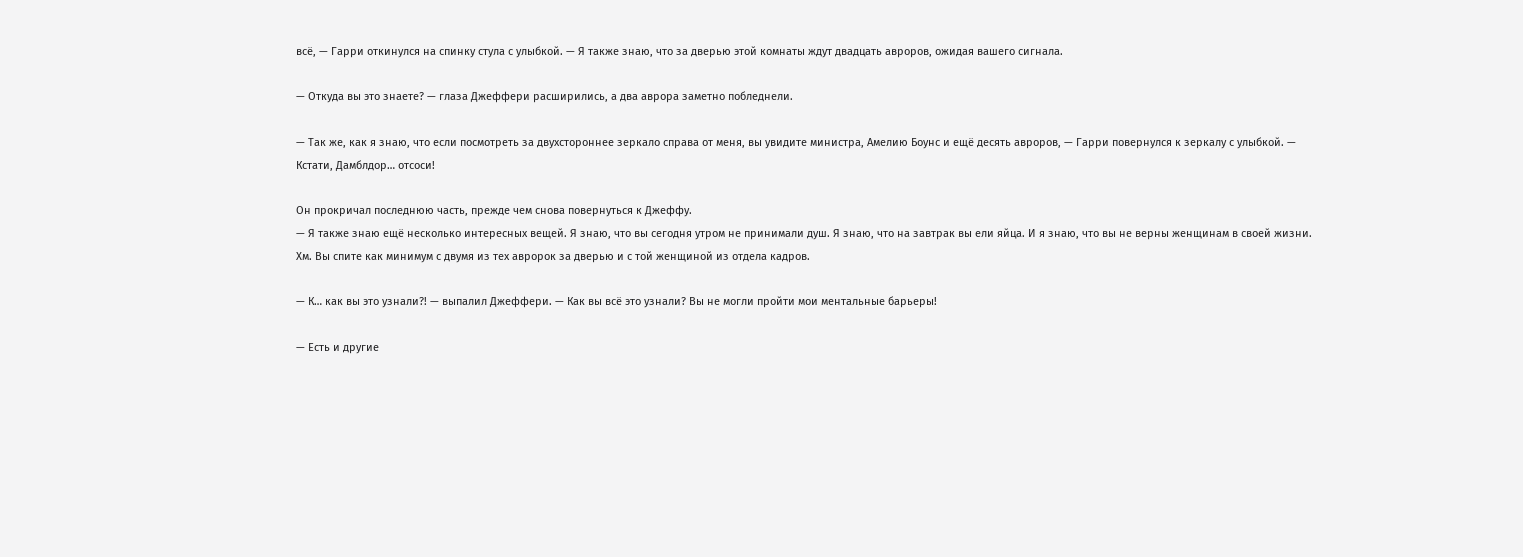всё, — Гарри откинулся на спинку стула с улыбкой. — Я также знаю, что за дверью этой комнаты ждут двадцать авроров, ожидая вашего сигнала.

— Откуда вы это знаете? — глаза Джеффери расширились, а два аврора заметно побледнели.

— Так же, как я знаю, что если посмотреть за двухстороннее зеркало справа от меня, вы увидите министра, Амелию Боунс и ещё десять авроров, — Гарри повернулся к зеркалу с улыбкой. — Кстати, Дамблдор… отсоси!

Он прокричал последнюю часть, прежде чем снова повернуться к Джеффу.
— Я также знаю ещё несколько интересных вещей. Я знаю, что вы сегодня утром не принимали душ. Я знаю, что на завтрак вы ели яйца. И я знаю, что вы не верны женщинам в своей жизни. Хм. Вы спите как минимум с двумя из тех авророк за дверью и с той женщиной из отдела кадров.

— К… как вы это узнали?! — выпалил Джеффери. — Как вы всё это узнали? Вы не могли пройти мои ментальные барьеры!

— Есть и другие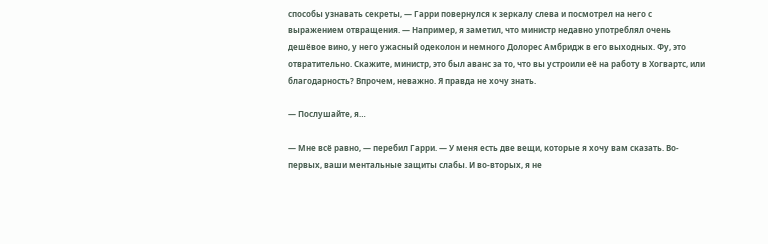способы узнавать секреты, — Гарри повернулся к зеркалу слева и посмотрел на него с выражением отвращения. — Например, я заметил, что министр недавно употреблял очень дешёвое вино, у него ужасный одеколон и немного Долорес Амбридж в его выходных. Фу, это отвратительно. Скажите, министр, это был аванс за то, что вы устроили её на работу в Хогвартс, или благодарность? Впрочем, неважно. Я правда не хочу знать.

— Послушайте, я…

— Мне всё равно, — перебил Гарри. — У меня есть две вещи, которые я хочу вам сказать. Во-первых, ваши ментальные защиты слабы. И во-вторых, я не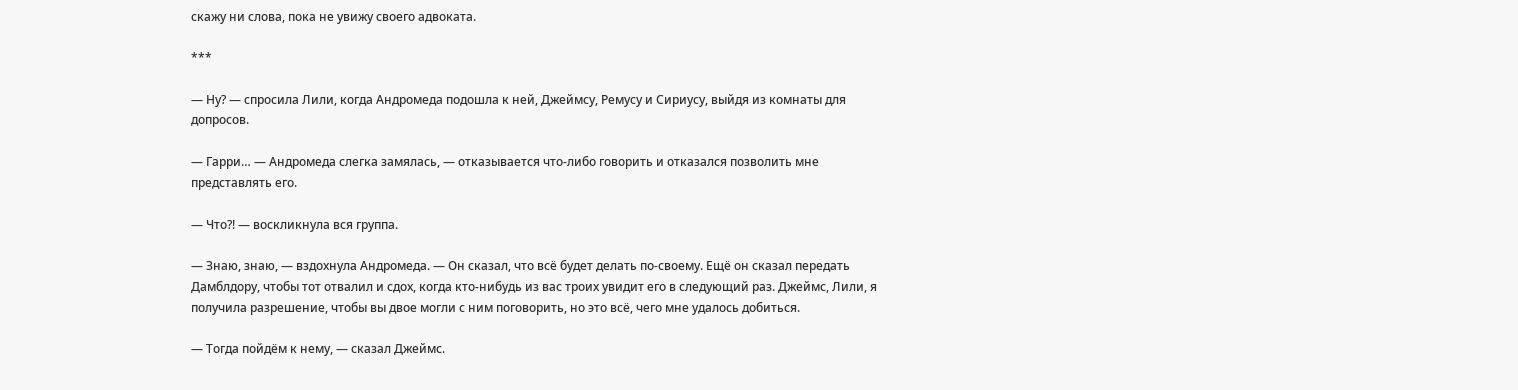скажу ни слова, пока не увижу своего адвоката.

***

— Ну? — спросила Лили, когда Андромеда подошла к ней, Джеймсу, Ремусу и Сириусу, выйдя из комнаты для допросов.

— Гарри… — Андромеда слегка замялась, — отказывается что-либо говорить и отказался позволить мне представлять его.

— Что?! — воскликнула вся группа.

— Знаю, знаю, — вздохнула Андромеда. — Он сказал, что всё будет делать по-своему. Ещё он сказал передать Дамблдору, чтобы тот отвалил и сдох, когда кто-нибудь из вас троих увидит его в следующий раз. Джеймс, Лили, я получила разрешение, чтобы вы двое могли с ним поговорить, но это всё, чего мне удалось добиться.

— Тогда пойдём к нему, — сказал Джеймс.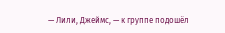— Лили, Джеймс, — к группе подошёл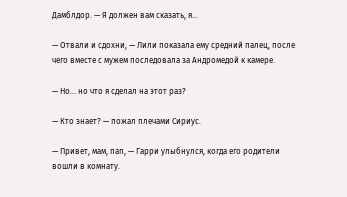Дамблдор. — Я должен вам сказать, я…

— Отвали и сдохни, — Лили показала ему средний палец, после чего вместе с мужем последовала за Андромедой к камере.

— Но… но что я сделал на этот раз?

— Кто знает? — пожал плечами Сириус.

— Привет, мам, пап, — Гарри улыбнулся, когда его родители вошли в комнату.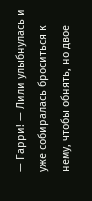— Гарри! — Лили улыбнулась и уже собиралась броситься к нему, чтобы обнять, но двое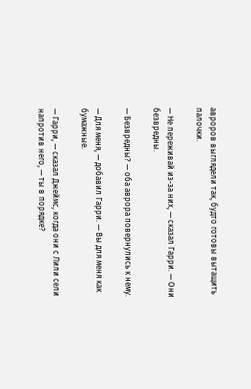авроров выглядели так, будто готовы вытащить палочки.

— Не переживай из-за них, — сказал Гарри. — Они безвредны.

— Безвредны? — оба аврора повернулись к нему.

— Для меня, — добавил Гарри. — Вы для меня как бумажные.

— Гарри, — сказал Джеймс, когда они с Лили сели напротив него, — ты в порядке?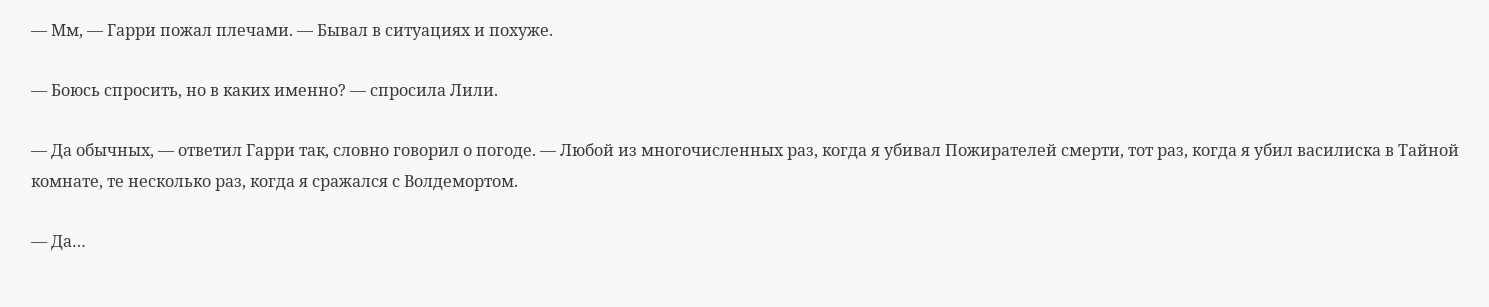— Мм, — Гарри пожал плечами. — Бывал в ситуациях и похуже.

— Боюсь спросить, но в каких именно? — спросила Лили.

— Да обычных, — ответил Гарри так, словно говорил о погоде. — Любой из многочисленных раз, когда я убивал Пожирателей смерти, тот раз, когда я убил василиска в Тайной комнате, те несколько раз, когда я сражался с Волдемортом.

— Да…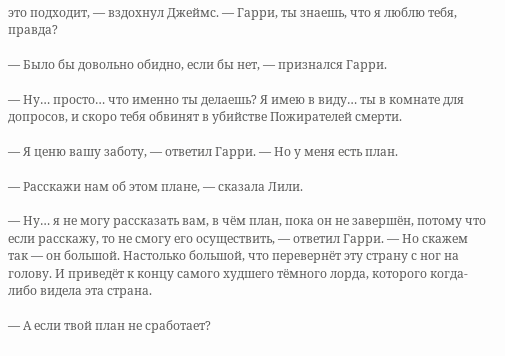это подходит, — вздохнул Джеймс. — Гарри, ты знаешь, что я люблю тебя, правда?

— Было бы довольно обидно, если бы нет, — признался Гарри.

— Ну… просто… что именно ты делаешь? Я имею в виду… ты в комнате для допросов, и скоро тебя обвинят в убийстве Пожирателей смерти.

— Я ценю вашу заботу, — ответил Гарри. — Но у меня есть план.

— Расскажи нам об этом плане, — сказала Лили.

— Ну… я не могу рассказать вам, в чём план, пока он не завершён, потому что если расскажу, то не смогу его осуществить, — ответил Гарри. — Но скажем так — он большой. Настолько большой, что перевернёт эту страну с ног на голову. И приведёт к концу самого худшего тёмного лорда, которого когда-либо видела эта страна.

— А если твой план не сработает?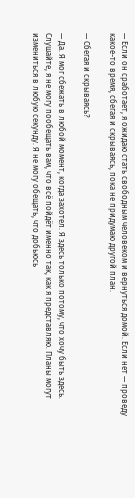— Если он сработает, я ожидаю стать свободным человеком и вернуться домой. Если нет — проведу какое-то время, сбегая и скрываясь, пока не придумаю другой план.

— Сбегая и скрываясь?

— Да. Я мог сбежать в любой момент, когда захотел. Я здесь только потому, что хочу быть здесь. Слушайте, я не могу пообещать вам, что всё пойдёт именно так, как я представляю. Планы могут измениться в любую секунду. Я не могу обещать, что добьюсь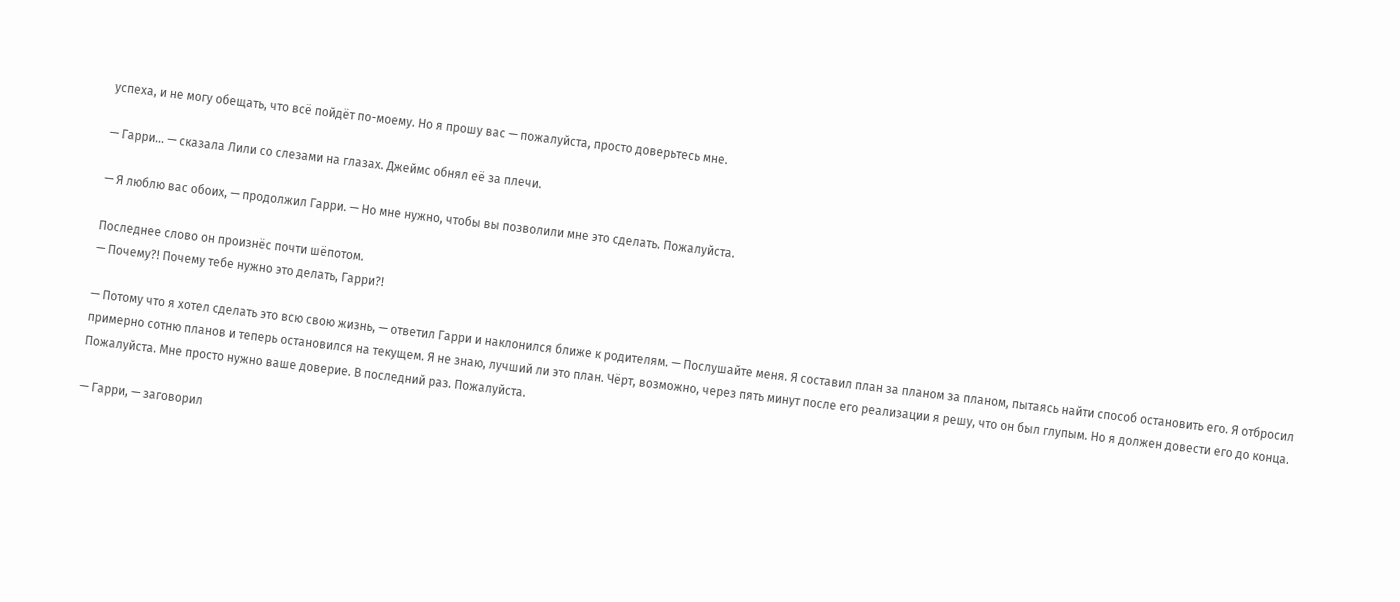успеха, и не могу обещать, что всё пойдёт по-моему. Но я прошу вас — пожалуйста, просто доверьтесь мне.

— Гарри… — сказала Лили со слезами на глазах. Джеймс обнял её за плечи.

— Я люблю вас обоих, — продолжил Гарри. — Но мне нужно, чтобы вы позволили мне это сделать. Пожалуйста.

Последнее слово он произнёс почти шёпотом.
— Почему?! Почему тебе нужно это делать, Гарри?!

— Потому что я хотел сделать это всю свою жизнь, — ответил Гарри и наклонился ближе к родителям. — Послушайте меня. Я составил план за планом за планом, пытаясь найти способ остановить его. Я отбросил примерно сотню планов и теперь остановился на текущем. Я не знаю, лучший ли это план. Чёрт, возможно, через пять минут после его реализации я решу, что он был глупым. Но я должен довести его до конца. Пожалуйста. Мне просто нужно ваше доверие. В последний раз. Пожалуйста.

— Гарри, — заговорил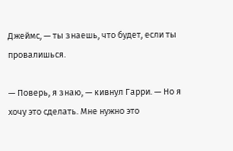Джеймс, — ты знаешь, что будет, если ты провалишься.

— Поверь, я знаю, — кивнул Гарри. — Но я хочу это сделать. Мне нужно это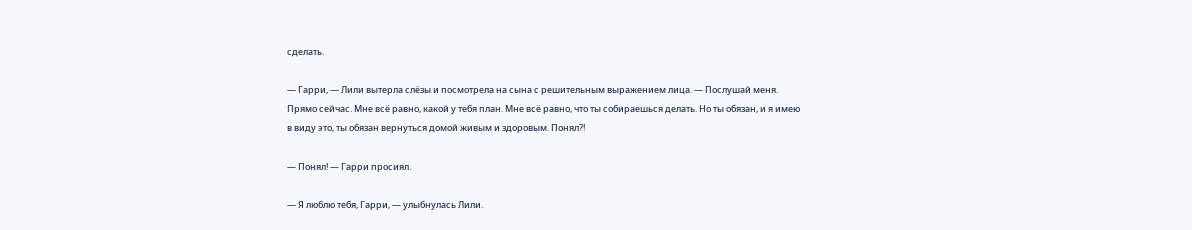сделать.

— Гарри, — Лили вытерла слёзы и посмотрела на сына с решительным выражением лица. — Послушай меня. Прямо сейчас. Мне всё равно, какой у тебя план. Мне всё равно, что ты собираешься делать. Но ты обязан, и я имею в виду это, ты обязан вернуться домой живым и здоровым. Понял?!

— Понял! — Гарри просиял.

— Я люблю тебя, Гарри, — улыбнулась Лили.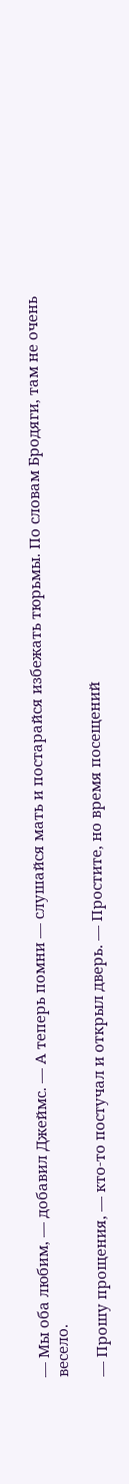— Мы оба любим, — добавил Джеймс. — А теперь помни — слушайся мать и постарайся избежать тюрьмы. По словам Бродяги, там не очень весело.

— Прошу прощения, — кто-то постучал и открыл дверь. — Простите, но время посещений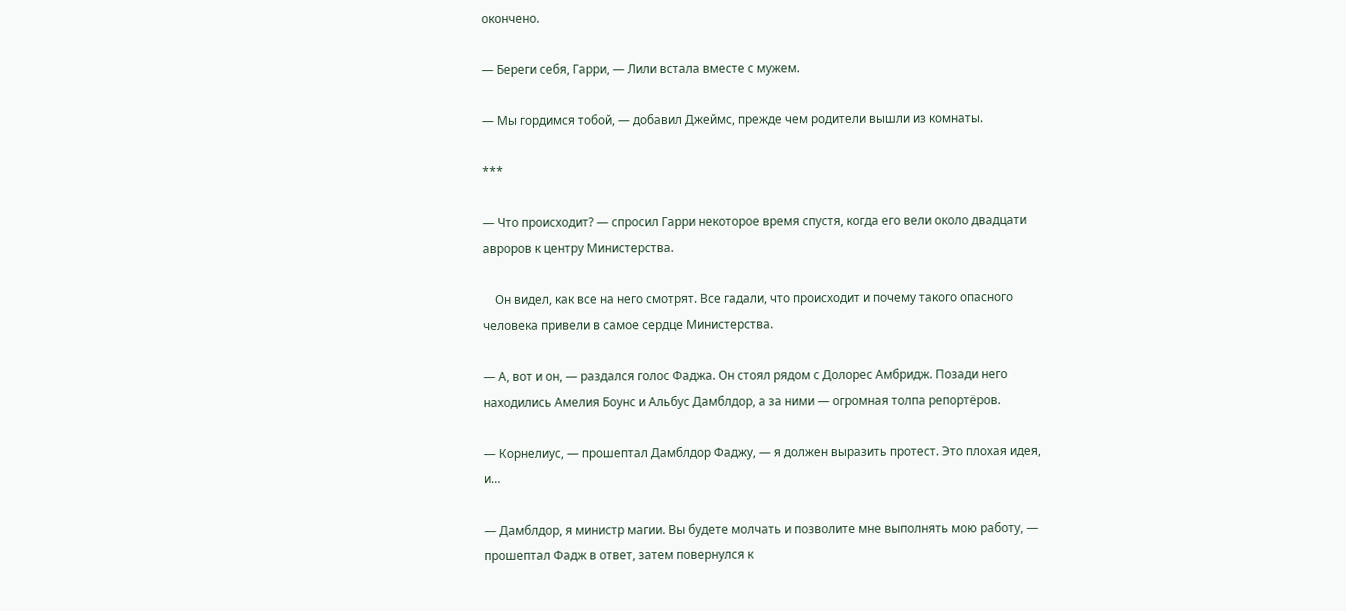окончено.

— Береги себя, Гарри, — Лили встала вместе с мужем.

— Мы гордимся тобой, — добавил Джеймс, прежде чем родители вышли из комнаты.

***

— Что происходит? — спросил Гарри некоторое время спустя, когда его вели около двадцати авроров к центру Министерства.

    Он видел, как все на него смотрят. Все гадали, что происходит и почему такого опасного человека привели в самое сердце Министерства.

— А, вот и он, — раздался голос Фаджа. Он стоял рядом с Долорес Амбридж. Позади него находились Амелия Боунс и Альбус Дамблдор, а за ними — огромная толпа репортёров.

— Корнелиус, — прошептал Дамблдор Фаджу, — я должен выразить протест. Это плохая идея, и…

— Дамблдор, я министр магии. Вы будете молчать и позволите мне выполнять мою работу, — прошептал Фадж в ответ, затем повернулся к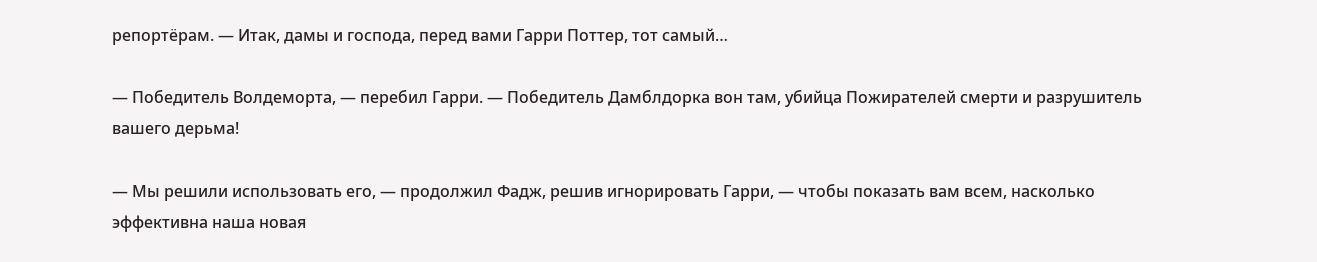репортёрам. — Итак, дамы и господа, перед вами Гарри Поттер, тот самый…

— Победитель Волдеморта, — перебил Гарри. — Победитель Дамблдорка вон там, убийца Пожирателей смерти и разрушитель вашего дерьма!

— Мы решили использовать его, — продолжил Фадж, решив игнорировать Гарри, — чтобы показать вам всем, насколько эффективна наша новая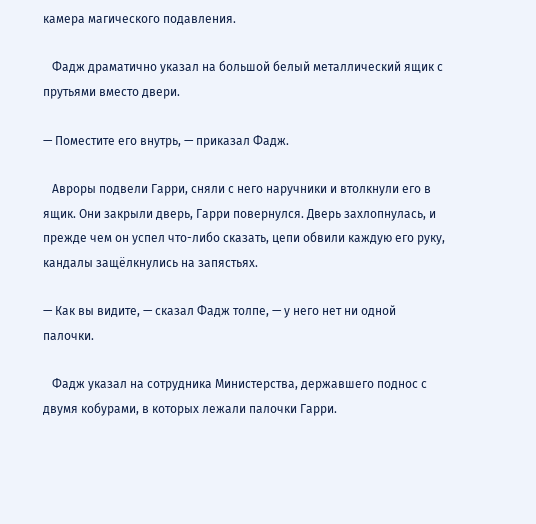камера магического подавления.

   Фадж драматично указал на большой белый металлический ящик с прутьями вместо двери.

— Поместите его внутрь, — приказал Фадж.

   Авроры подвели Гарри, сняли с него наручники и втолкнули его в ящик. Они закрыли дверь, Гарри повернулся. Дверь захлопнулась, и прежде чем он успел что-либо сказать, цепи обвили каждую его руку, кандалы защёлкнулись на запястьях.

— Как вы видите, — сказал Фадж толпе, — у него нет ни одной палочки.

   Фадж указал на сотрудника Министерства, державшего поднос с двумя кобурами, в которых лежали палочки Гарри.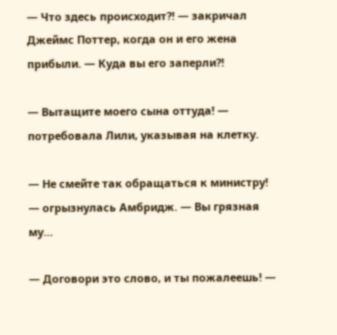— Что здесь происходит?! — закричал Джеймс Поттер, когда он и его жена прибыли. — Куда вы его заперли?!

— Вытащите моего сына оттуда! — потребовала Лили, указывая на клетку.

— Не смейте так обращаться к министру! — огрызнулась Амбридж. — Вы грязная му…

— Договори это слово, и ты пожалеешь! —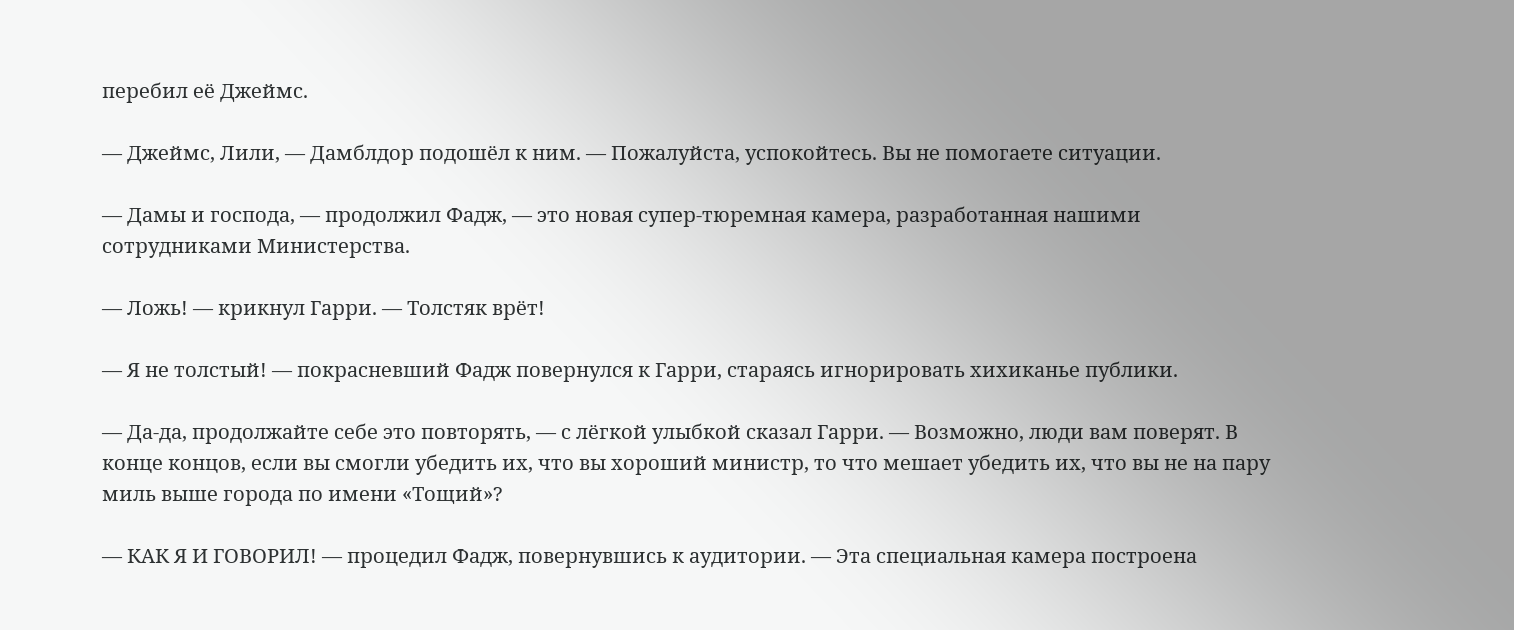перебил её Джеймс.

— Джеймс, Лили, — Дамблдор подошёл к ним. — Пожалуйста, успокойтесь. Вы не помогаете ситуации.

— Дамы и господа, — продолжил Фадж, — это новая супер-тюремная камера, разработанная нашими сотрудниками Министерства.

— Ложь! — крикнул Гарри. — Толстяк врёт!

— Я не толстый! — покрасневший Фадж повернулся к Гарри, стараясь игнорировать хихиканье публики.

— Да-да, продолжайте себе это повторять, — с лёгкой улыбкой сказал Гарри. — Возможно, люди вам поверят. В конце концов, если вы смогли убедить их, что вы хороший министр, то что мешает убедить их, что вы не на пару миль выше города по имени «Тощий»?

— КАК Я И ГОВОРИЛ! — процедил Фадж, повернувшись к аудитории. — Эта специальная камера построена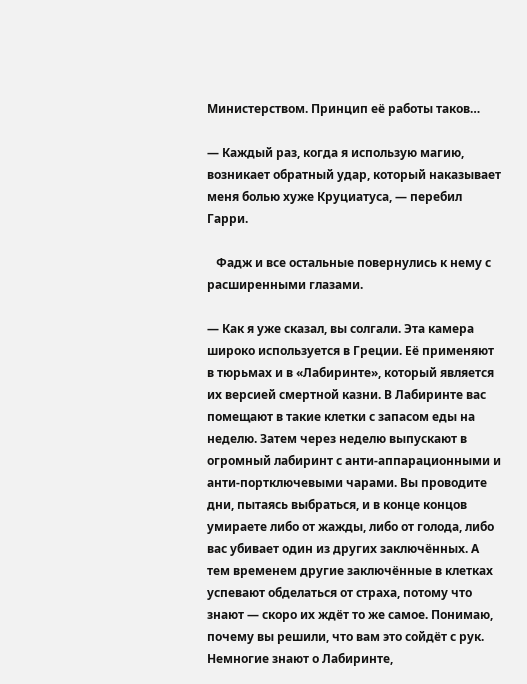Министерством. Принцип её работы таков…

— Каждый раз, когда я использую магию, возникает обратный удар, который наказывает меня болью хуже Круциатуса, — перебил Гарри.

   Фадж и все остальные повернулись к нему с расширенными глазами.

— Как я уже сказал, вы солгали. Эта камера широко используется в Греции. Её применяют в тюрьмах и в «Лабиринте», который является их версией смертной казни. В Лабиринте вас помещают в такие клетки с запасом еды на неделю. Затем через неделю выпускают в огромный лабиринт с анти-аппарационными и анти-портключевыми чарами. Вы проводите дни, пытаясь выбраться, и в конце концов умираете либо от жажды, либо от голода, либо вас убивает один из других заключённых. А тем временем другие заключённые в клетках успевают обделаться от страха, потому что знают — скоро их ждёт то же самое. Понимаю, почему вы решили, что вам это сойдёт с рук. Немногие знают о Лабиринте,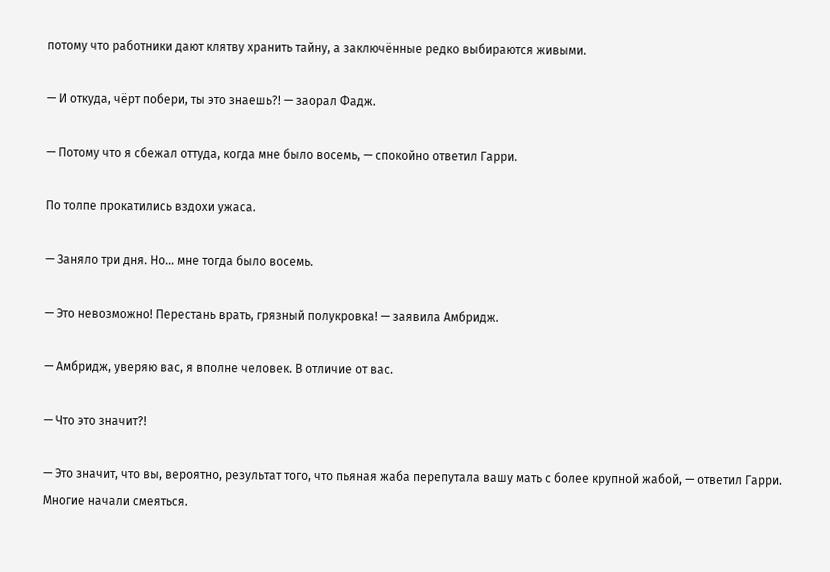потому что работники дают клятву хранить тайну, а заключённые редко выбираются живыми.

— И откуда, чёрт побери, ты это знаешь?! — заорал Фадж.

— Потому что я сбежал оттуда, когда мне было восемь, — спокойно ответил Гарри.

По толпе прокатились вздохи ужаса.

— Заняло три дня. Но… мне тогда было восемь.

— Это невозможно! Перестань врать, грязный полукровка! — заявила Амбридж.

— Амбридж, уверяю вас, я вполне человек. В отличие от вас.

— Что это значит?!

— Это значит, что вы, вероятно, результат того, что пьяная жаба перепутала вашу мать с более крупной жабой, — ответил Гарри.
Многие начали смеяться.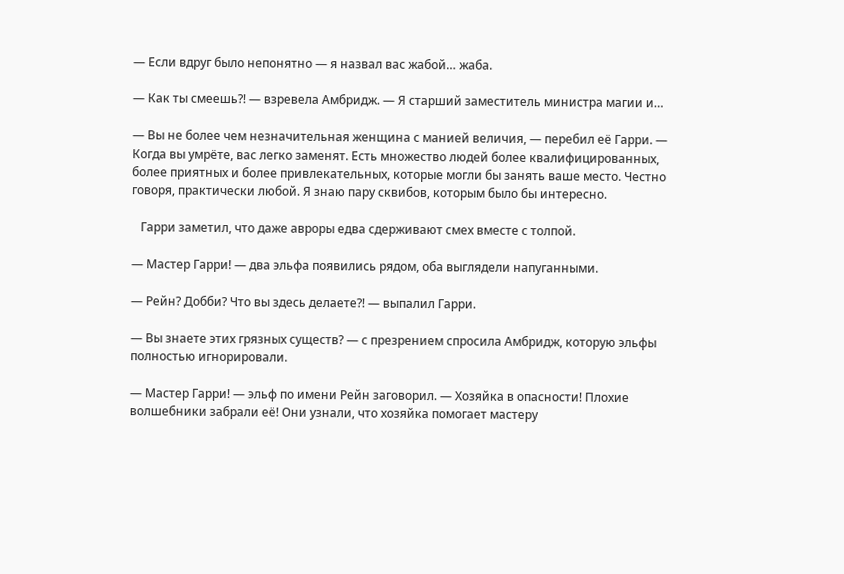— Если вдруг было непонятно — я назвал вас жабой… жаба.

— Как ты смеешь?! — взревела Амбридж. — Я старший заместитель министра магии и…

— Вы не более чем незначительная женщина с манией величия, — перебил её Гарри. — Когда вы умрёте, вас легко заменят. Есть множество людей более квалифицированных, более приятных и более привлекательных, которые могли бы занять ваше место. Честно говоря, практически любой. Я знаю пару сквибов, которым было бы интересно.

   Гарри заметил, что даже авроры едва сдерживают смех вместе с толпой.

— Мастер Гарри! — два эльфа появились рядом, оба выглядели напуганными.

— Рейн? Добби? Что вы здесь делаете?! — выпалил Гарри.

— Вы знаете этих грязных существ? — с презрением спросила Амбридж, которую эльфы полностью игнорировали.

— Мастер Гарри! — эльф по имени Рейн заговорил. — Хозяйка в опасности! Плохие волшебники забрали её! Они узнали, что хозяйка помогает мастеру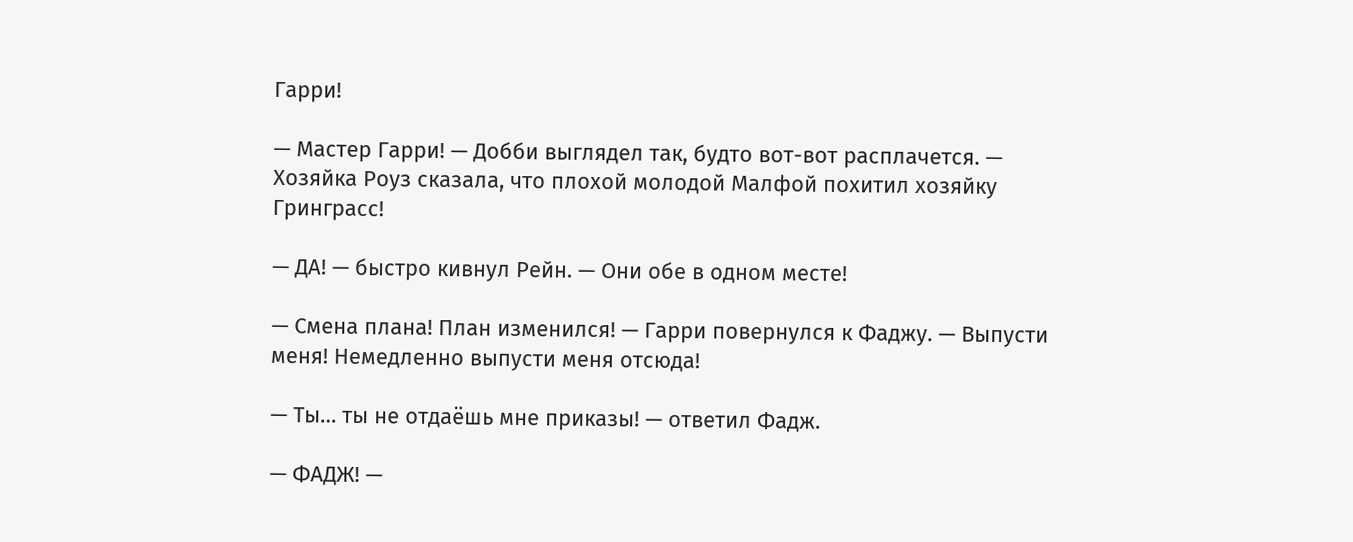Гарри!

— Мастер Гарри! — Добби выглядел так, будто вот-вот расплачется. — Хозяйка Роуз сказала, что плохой молодой Малфой похитил хозяйку Гринграсс!

— ДА! — быстро кивнул Рейн. — Они обе в одном месте!

— Смена плана! План изменился! — Гарри повернулся к Фаджу. — Выпусти меня! Немедленно выпусти меня отсюда!

— Ты… ты не отдаёшь мне приказы! — ответил Фадж.

— ФАДЖ! —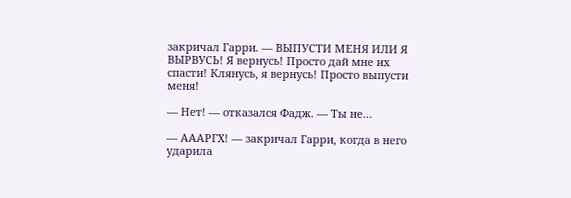закричал Гарри. — ВЫПУСТИ МЕНЯ ИЛИ Я ВЫРВУСЬ! Я вернусь! Просто дай мне их спасти! Клянусь, я вернусь! Просто выпусти меня!

— Нет! — отказался Фадж. — Ты не…

— АААРГХ! — закричал Гарри, когда в него ударила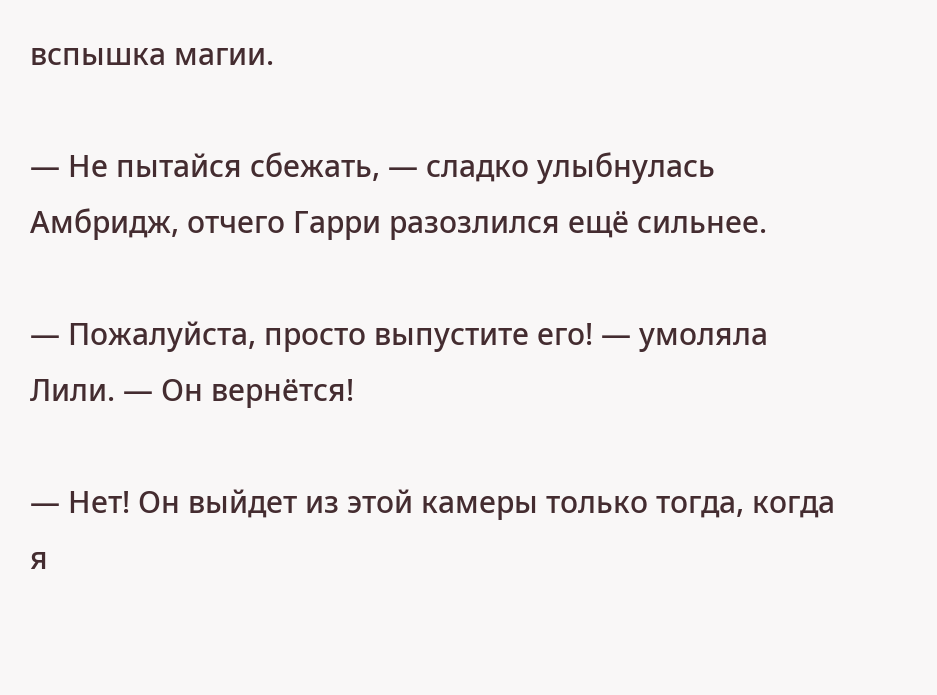вспышка магии.

— Не пытайся сбежать, — сладко улыбнулась Амбридж, отчего Гарри разозлился ещё сильнее.

— Пожалуйста, просто выпустите его! — умоляла Лили. — Он вернётся!

— Нет! Он выйдет из этой камеры только тогда, когда я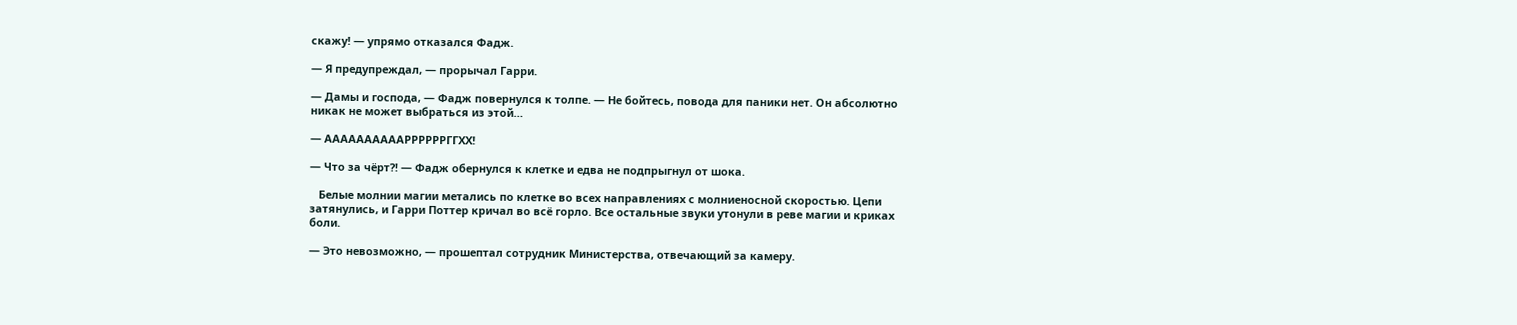скажу! — упрямо отказался Фадж.

— Я предупреждал, — прорычал Гарри.

— Дамы и господа, — Фадж повернулся к толпе. — Не бойтесь, повода для паники нет. Он абсолютно никак не может выбраться из этой…

— ААААААААААРРРРРРГГХХ!

— Что за чёрт?! — Фадж обернулся к клетке и едва не подпрыгнул от шока.

   Белые молнии магии метались по клетке во всех направлениях с молниеносной скоростью. Цепи затянулись, и Гарри Поттер кричал во всё горло. Все остальные звуки утонули в реве магии и криках боли.

— Это невозможно, — прошептал сотрудник Министерства, отвечающий за камеру.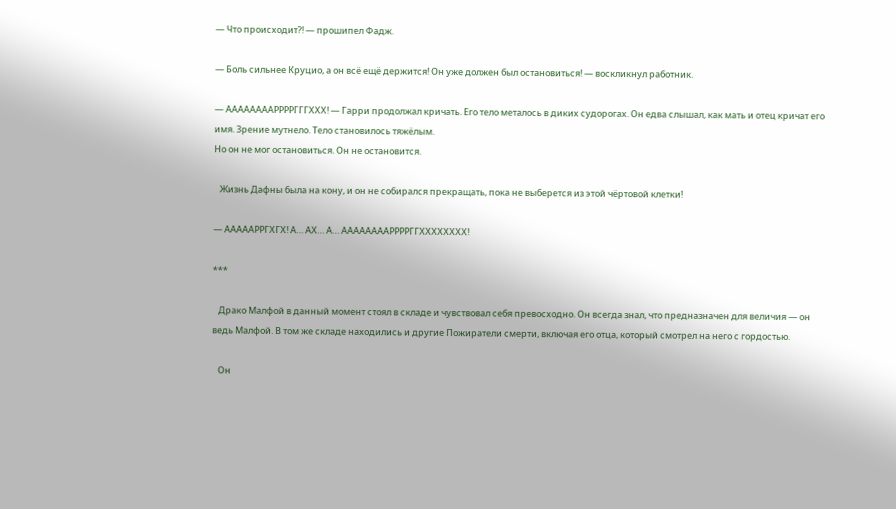— Что происходит?! — прошипел Фадж.

— Боль сильнее Круцио, а он всё ещё держится! Он уже должен был остановиться! — воскликнул работник.

— ААААААААРРРРГГГХХХ! — Гарри продолжал кричать. Его тело металось в диких судорогах. Он едва слышал, как мать и отец кричат его имя. Зрение мутнело. Тело становилось тяжёлым.
Но он не мог остановиться. Он не остановится.

   Жизнь Дафны была на кону, и он не собирался прекращать, пока не выберется из этой чёртовой клетки!

— АААААРРГХГХ! А… АХ… А… ААААААААРРРРГГХХХХХХХХ!

***

   Драко Малфой в данный момент стоял в складе и чувствовал себя превосходно. Он всегда знал, что предназначен для величия — он ведь Малфой. В том же складе находились и другие Пожиратели смерти, включая его отца, который смотрел на него с гордостью.

   Он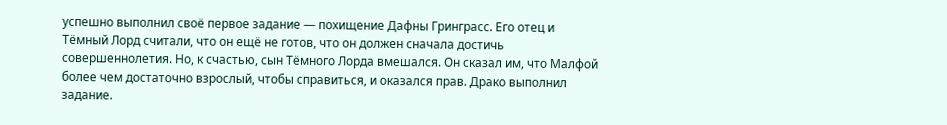успешно выполнил своё первое задание — похищение Дафны Гринграсс. Его отец и Тёмный Лорд считали, что он ещё не готов, что он должен сначала достичь совершеннолетия. Но, к счастью, сын Тёмного Лорда вмешался. Он сказал им, что Малфой более чем достаточно взрослый, чтобы справиться, и оказался прав. Драко выполнил задание.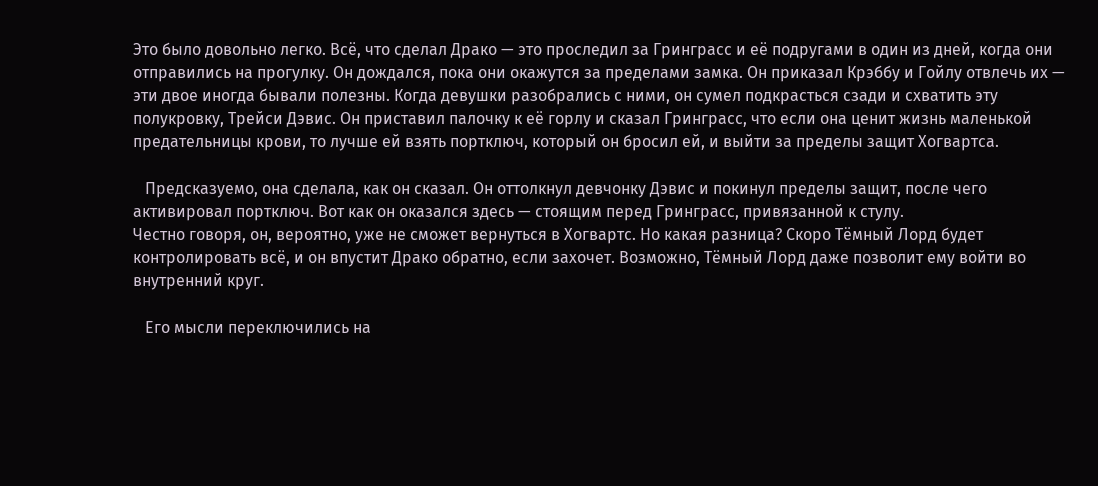Это было довольно легко. Всё, что сделал Драко — это проследил за Гринграсс и её подругами в один из дней, когда они отправились на прогулку. Он дождался, пока они окажутся за пределами замка. Он приказал Крэббу и Гойлу отвлечь их — эти двое иногда бывали полезны. Когда девушки разобрались с ними, он сумел подкрасться сзади и схватить эту полукровку, Трейси Дэвис. Он приставил палочку к её горлу и сказал Гринграсс, что если она ценит жизнь маленькой предательницы крови, то лучше ей взять портключ, который он бросил ей, и выйти за пределы защит Хогвартса.

   Предсказуемо, она сделала, как он сказал. Он оттолкнул девчонку Дэвис и покинул пределы защит, после чего активировал портключ. Вот как он оказался здесь — стоящим перед Гринграсс, привязанной к стулу.
Честно говоря, он, вероятно, уже не сможет вернуться в Хогвартс. Но какая разница? Скоро Тёмный Лорд будет контролировать всё, и он впустит Драко обратно, если захочет. Возможно, Тёмный Лорд даже позволит ему войти во внутренний круг.

   Его мысли переключились на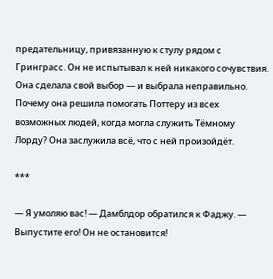предательницу, привязанную к стулу рядом с Гринграсс. Он не испытывал к ней никакого сочувствия. Она сделала свой выбор — и выбрала неправильно. Почему она решила помогать Поттеру из всех возможных людей, когда могла служить Тёмному Лорду? Она заслужила всё, что с ней произойдёт.

***

— Я умоляю вас! — Дамблдор обратился к Фаджу. — Выпустите его! Он не остановится!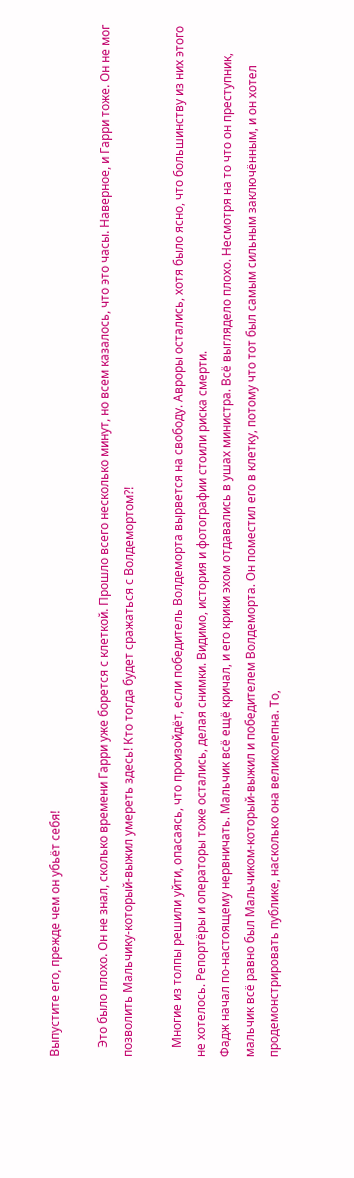Выпустите его, прежде чем он убьёт себя!

   Это было плохо. Он не знал, сколько времени Гарри уже борется с клеткой. Прошло всего несколько минут, но всем казалось, что это часы. Наверное, и Гарри тоже. Он не мог позволить Мальчику-который-выжил умереть здесь! Кто тогда будет сражаться с Волдемортом?!

   Многие из толпы решили уйти, опасаясь, что произойдёт, если победитель Волдеморта вырвется на свободу. Авроры остались, хотя было ясно, что большинству из них этого не хотелось. Репортёры и операторы тоже остались, делая снимки. Видимо, история и фотографии стоили риска смерти.
Фадж начал по-настоящему нервничать. Мальчик всё ещё кричал, и его крики эхом отдавались в ушах министра. Всё выглядело плохо. Несмотря на то что он преступник, мальчик всё равно был Мальчиком-который-выжил и победителем Волдеморта. Он поместил его в клетку, потому что тот был самым сильным заключённым, и он хотел продемонстрировать публике, насколько она великолепна. То,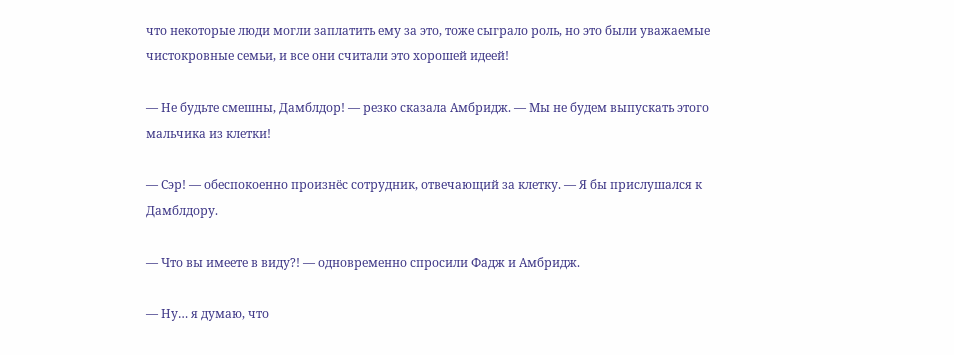что некоторые люди могли заплатить ему за это, тоже сыграло роль, но это были уважаемые чистокровные семьи, и все они считали это хорошей идеей!

— Не будьте смешны, Дамблдор! — резко сказала Амбридж. — Мы не будем выпускать этого мальчика из клетки!

— Сэр! — обеспокоенно произнёс сотрудник, отвечающий за клетку. — Я бы прислушался к Дамблдору.

— Что вы имеете в виду?! — одновременно спросили Фадж и Амбридж.

— Ну… я думаю, что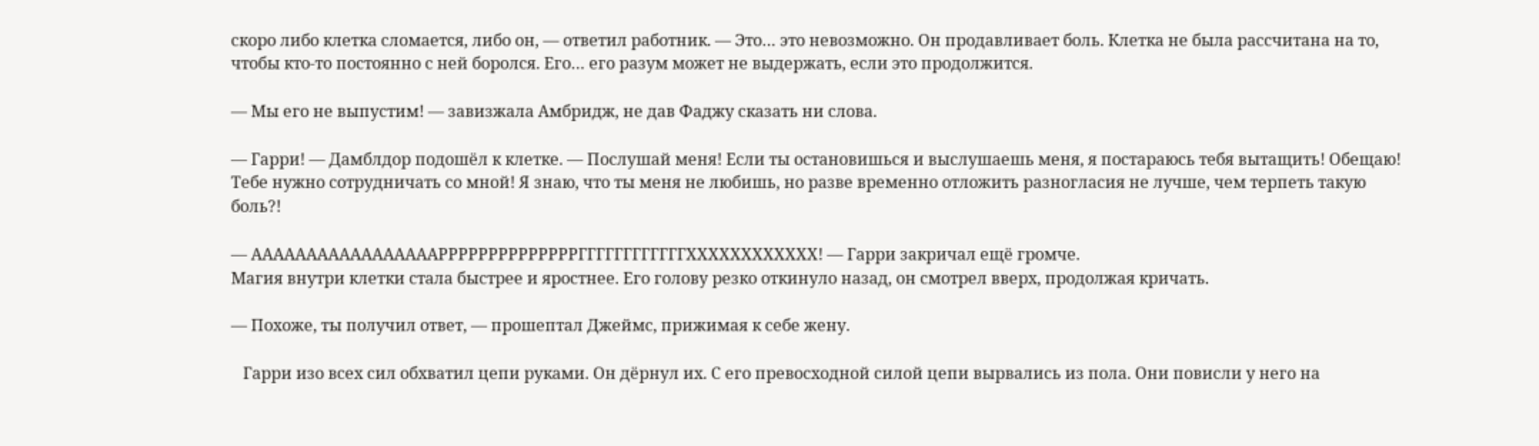скоро либо клетка сломается, либо он, — ответил работник. — Это… это невозможно. Он продавливает боль. Клетка не была рассчитана на то, чтобы кто-то постоянно с ней боролся. Его… его разум может не выдержать, если это продолжится.

— Мы его не выпустим! — завизжала Амбридж, не дав Фаджу сказать ни слова.

— Гарри! — Дамблдор подошёл к клетке. — Послушай меня! Если ты остановишься и выслушаешь меня, я постараюсь тебя вытащить! Обещаю! Тебе нужно сотрудничать со мной! Я знаю, что ты меня не любишь, но разве временно отложить разногласия не лучше, чем терпеть такую боль?!

— АААААААААААААААААРРРРРРРРРРРРРРГГГГГГГГГГГГХХХХХХХХХХХХ! — Гарри закричал ещё громче.
Магия внутри клетки стала быстрее и яростнее. Его голову резко откинуло назад, он смотрел вверх, продолжая кричать.

— Похоже, ты получил ответ, — прошептал Джеймс, прижимая к себе жену.

   Гарри изо всех сил обхватил цепи руками. Он дёрнул их. С его превосходной силой цепи вырвались из пола. Они повисли у него на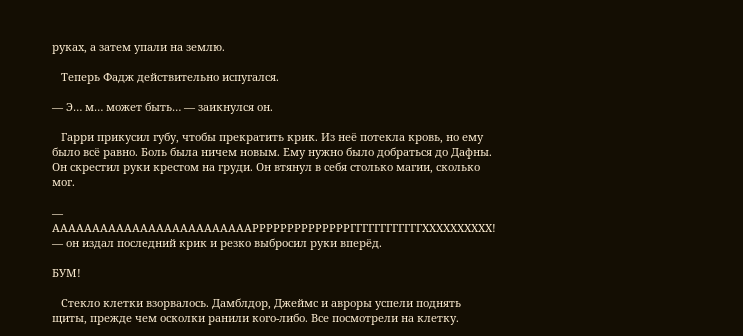руках, а затем упали на землю.

   Теперь Фадж действительно испугался.

— Э… м… может быть… — заикнулся он.

   Гарри прикусил губу, чтобы прекратить крик. Из неё потекла кровь, но ему было всё равно. Боль была ничем новым. Ему нужно было добраться до Дафны. Он скрестил руки крестом на груди. Он втянул в себя столько магии, сколько мог.

— АААААААААААААААААААААААААРРРРРРРРРРРРРРГГГГГГГГГГГГХХХХХХХХХХ! — он издал последний крик и резко выбросил руки вперёд.

БУМ!

   Стекло клетки взорвалось. Дамблдор, Джеймс и авроры успели поднять щиты, прежде чем осколки ранили кого-либо. Все посмотрели на клетку.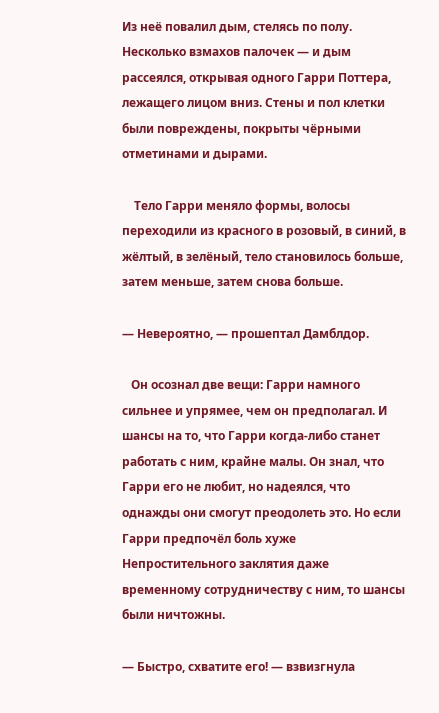Из неё повалил дым, стелясь по полу. Несколько взмахов палочек — и дым рассеялся, открывая одного Гарри Поттера, лежащего лицом вниз. Стены и пол клетки были повреждены, покрыты чёрными отметинами и дырами.

    Тело Гарри меняло формы, волосы переходили из красного в розовый, в синий, в жёлтый, в зелёный, тело становилось больше, затем меньше, затем снова больше.

— Невероятно, — прошептал Дамблдор.

   Он осознал две вещи: Гарри намного сильнее и упрямее, чем он предполагал. И шансы на то, что Гарри когда-либо станет работать с ним, крайне малы. Он знал, что Гарри его не любит, но надеялся, что однажды они смогут преодолеть это. Но если Гарри предпочёл боль хуже Непростительного заклятия даже временному сотрудничеству с ним, то шансы были ничтожны.

— Быстро, схватите его! — взвизгнула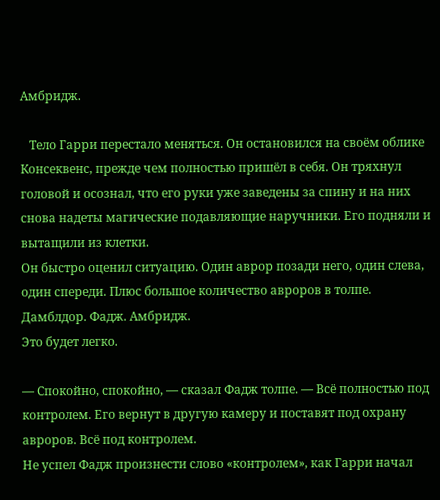Амбридж.

   Тело Гарри перестало меняться. Он остановился на своём облике Консеквенс, прежде чем полностью пришёл в себя. Он тряхнул головой и осознал, что его руки уже заведены за спину и на них снова надеты магические подавляющие наручники. Его подняли и вытащили из клетки.
Он быстро оценил ситуацию. Один аврор позади него, один слева, один спереди. Плюс большое количество авроров в толпе. Дамблдор. Фадж. Амбридж.
Это будет легко.

— Спокойно, спокойно, — сказал Фадж толпе. — Всё полностью под контролем. Его вернут в другую камеру и поставят под охрану авроров. Всё под контролем.
Не успел Фадж произнести слово «контролем», как Гарри начал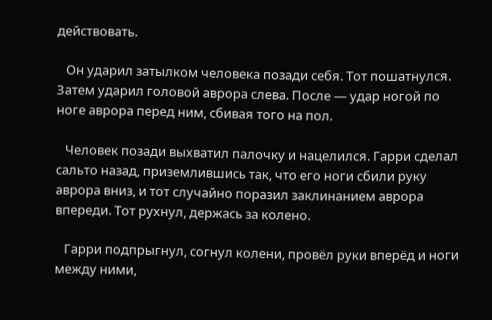действовать.

   Он ударил затылком человека позади себя. Тот пошатнулся. Затем ударил головой аврора слева. После — удар ногой по ноге аврора перед ним, сбивая того на пол.

   Человек позади выхватил палочку и нацелился. Гарри сделал сальто назад, приземлившись так, что его ноги сбили руку аврора вниз, и тот случайно поразил заклинанием аврора впереди. Тот рухнул, держась за колено.

   Гарри подпрыгнул, согнул колени, провёл руки вперёд и ноги между ними,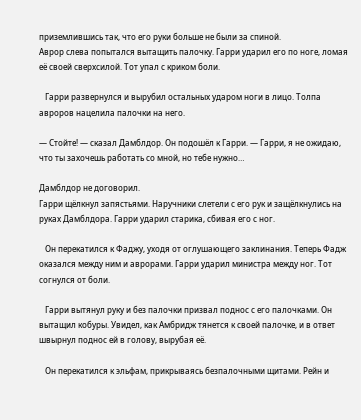приземлившись так, что его руки больше не были за спиной.
Аврор слева попытался вытащить палочку. Гарри ударил его по ноге, ломая её своей сверхсилой. Тот упал с криком боли.

   Гарри развернулся и вырубил остальных ударом ноги в лицо. Толпа авроров нацелила палочки на него.

— Стойте! — сказал Дамблдор. Он подошёл к Гарри. — Гарри, я не ожидаю, что ты захочешь работать со мной, но тебе нужно…

Дамблдор не договорил.
Гарри щёлкнул запястьями. Наручники слетели с его рук и защёлкнулись на руках Дамблдора. Гарри ударил старика, сбивая его с ног.

   Он перекатился к Фаджу, уходя от оглушающего заклинания. Теперь Фадж оказался между ним и аврорами. Гарри ударил министра между ног. Тот согнулся от боли.

   Гарри вытянул руку и без палочки призвал поднос с его палочками. Он вытащил кобуры. Увидел, как Амбридж тянется к своей палочке, и в ответ швырнул поднос ей в голову, вырубая её.

   Он перекатился к эльфам, прикрываясь безпалочными щитами. Рейн и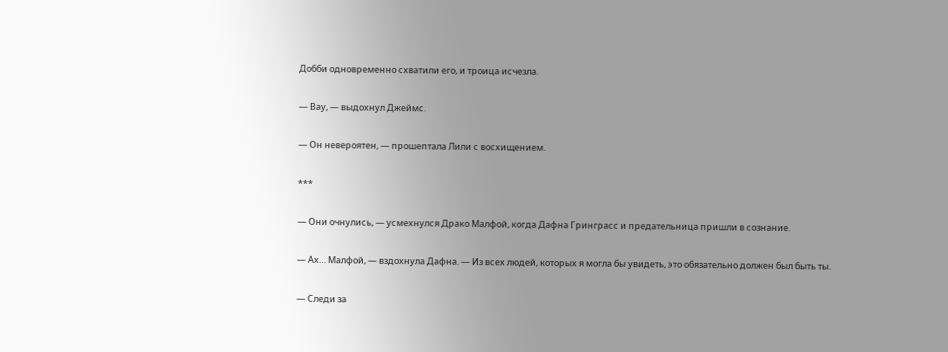Добби одновременно схватили его, и троица исчезла.

— Вау, — выдохнул Джеймс.

— Он невероятен, — прошептала Лили с восхищением.

***

— Они очнулись, — усмехнулся Драко Малфой, когда Дафна Гринграсс и предательница пришли в сознание.

— Ах… Малфой, — вздохнула Дафна. — Из всех людей, которых я могла бы увидеть, это обязательно должен был быть ты.

— Следи за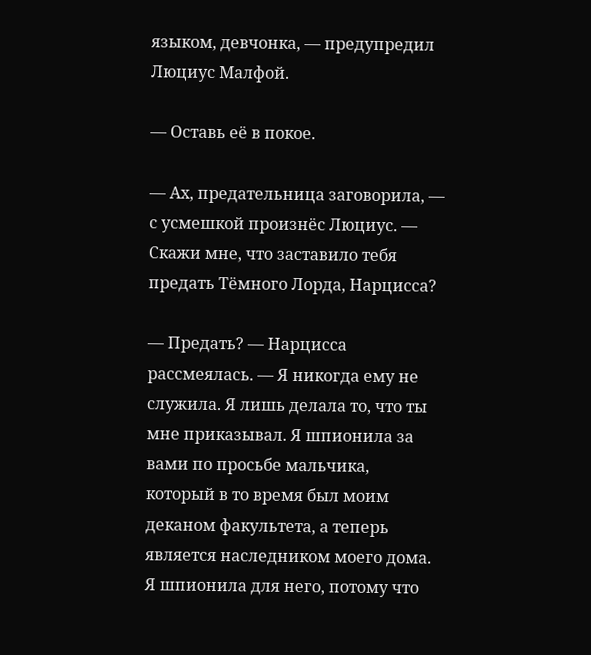языком, девчонка, — предупредил Люциус Малфой.

— Оставь её в покое.

— Ах, предательница заговорила, — с усмешкой произнёс Люциус. — Скажи мне, что заставило тебя предать Тёмного Лорда, Нарцисса?

— Предать? — Нарцисса рассмеялась. — Я никогда ему не служила. Я лишь делала то, что ты мне приказывал. Я шпионила за вами по просьбе мальчика, который в то время был моим деканом факультета, а теперь является наследником моего дома. Я шпионила для него, потому что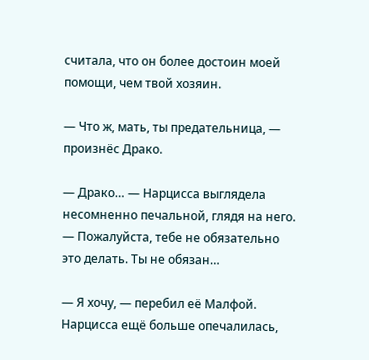считала, что он более достоин моей помощи, чем твой хозяин.

— Что ж, мать, ты предательница, — произнёс Драко.

— Драко… — Нарцисса выглядела несомненно печальной, глядя на него. — Пожалуйста, тебе не обязательно это делать. Ты не обязан…

— Я хочу, — перебил её Малфой.
Нарцисса ещё больше опечалилась,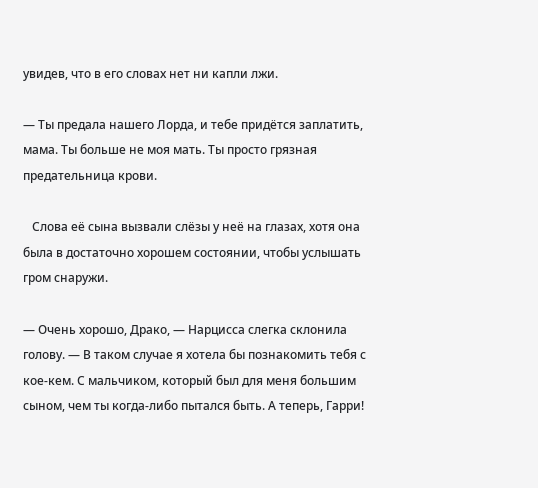увидев, что в его словах нет ни капли лжи.

— Ты предала нашего Лорда, и тебе придётся заплатить, мама. Ты больше не моя мать. Ты просто грязная предательница крови.

   Слова её сына вызвали слёзы у неё на глазах, хотя она была в достаточно хорошем состоянии, чтобы услышать гром снаружи.

— Очень хорошо, Драко, — Нарцисса слегка склонила голову. — В таком случае я хотела бы познакомить тебя с кое-кем. С мальчиком, который был для меня большим сыном, чем ты когда-либо пытался быть. А теперь, Гарри!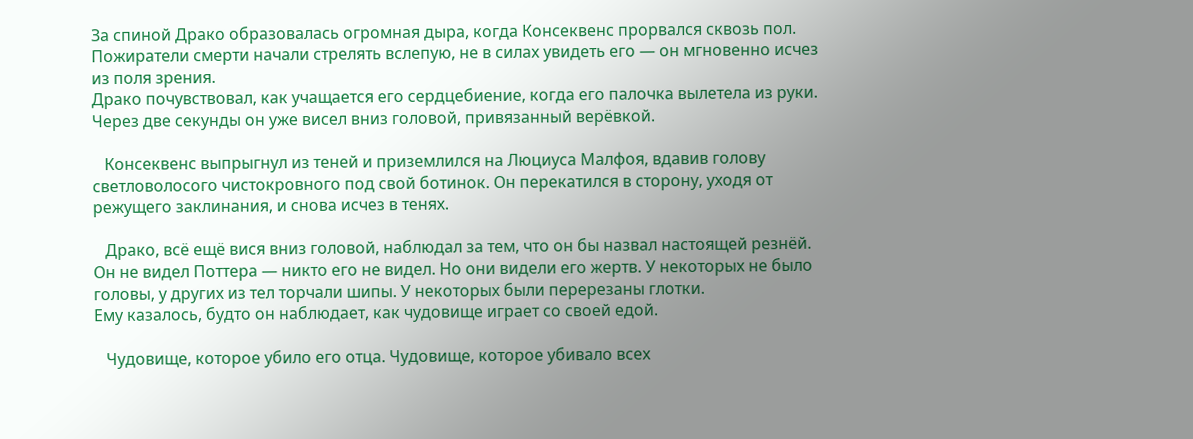За спиной Драко образовалась огромная дыра, когда Консеквенс прорвался сквозь пол. Пожиратели смерти начали стрелять вслепую, не в силах увидеть его — он мгновенно исчез из поля зрения.
Драко почувствовал, как учащается его сердцебиение, когда его палочка вылетела из руки. Через две секунды он уже висел вниз головой, привязанный верёвкой.

   Консеквенс выпрыгнул из теней и приземлился на Люциуса Малфоя, вдавив голову светловолосого чистокровного под свой ботинок. Он перекатился в сторону, уходя от режущего заклинания, и снова исчез в тенях.

   Драко, всё ещё вися вниз головой, наблюдал за тем, что он бы назвал настоящей резнёй.
Он не видел Поттера — никто его не видел. Но они видели его жертв. У некоторых не было головы, у других из тел торчали шипы. У некоторых были перерезаны глотки.
Ему казалось, будто он наблюдает, как чудовище играет со своей едой.

   Чудовище, которое убило его отца. Чудовище, которое убивало всех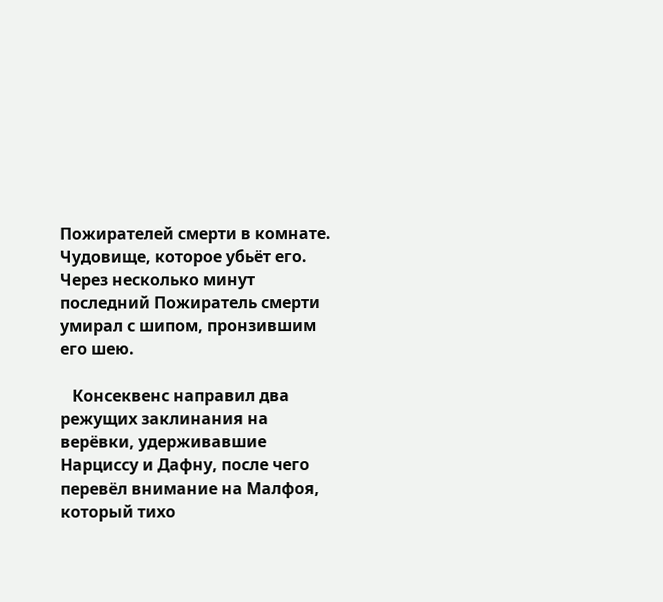Пожирателей смерти в комнате. Чудовище, которое убьёт его. Через несколько минут последний Пожиратель смерти умирал с шипом, пронзившим его шею.

   Консеквенс направил два режущих заклинания на верёвки, удерживавшие Нарциссу и Дафну, после чего перевёл внимание на Малфоя, который тихо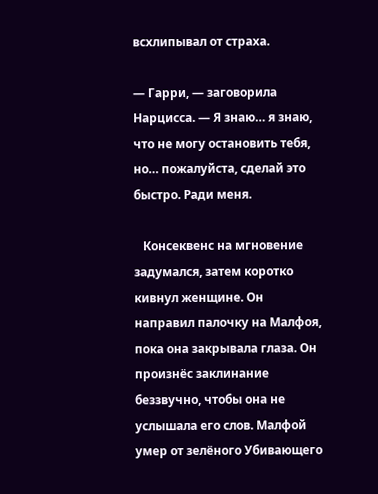всхлипывал от страха.

— Гарри, — заговорила Нарцисса. — Я знаю… я знаю, что не могу остановить тебя, но… пожалуйста, сделай это быстро. Ради меня.

   Консеквенс на мгновение задумался, затем коротко кивнул женщине. Он направил палочку на Малфоя, пока она закрывала глаза. Он произнёс заклинание беззвучно, чтобы она не услышала его слов. Малфой умер от зелёного Убивающего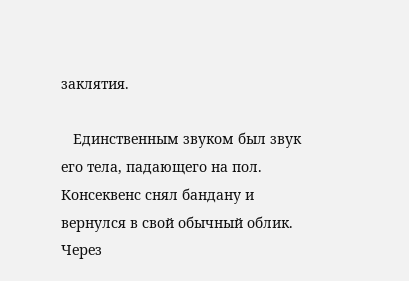заклятия.

   Единственным звуком был звук его тела, падающего на пол.
Консеквенс снял бандану и вернулся в свой обычный облик.
Через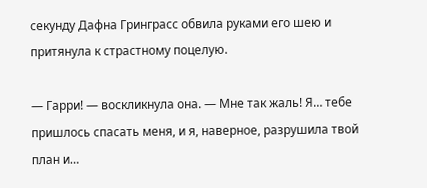секунду Дафна Гринграсс обвила руками его шею и притянула к страстному поцелую.

— Гарри! — воскликнула она. — Мне так жаль! Я… тебе пришлось спасать меня, и я, наверное, разрушила твой план и…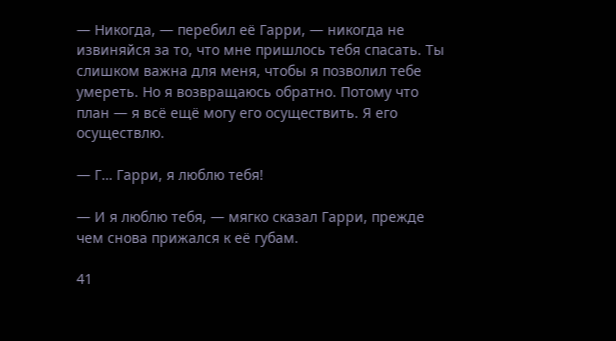— Никогда, — перебил её Гарри, — никогда не извиняйся за то, что мне пришлось тебя спасать. Ты слишком важна для меня, чтобы я позволил тебе умереть. Но я возвращаюсь обратно. Потому что план — я всё ещё могу его осуществить. Я его осуществлю.

— Г… Гарри, я люблю тебя!

— И я люблю тебя, — мягко сказал Гарри, прежде чем снова прижался к её губам.

41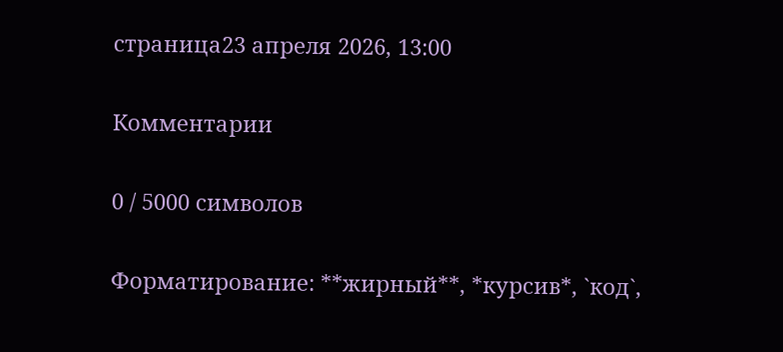страница23 апреля 2026, 13:00

Комментарии

0 / 5000 символов

Форматирование: **жирный**, *курсив*, `код`,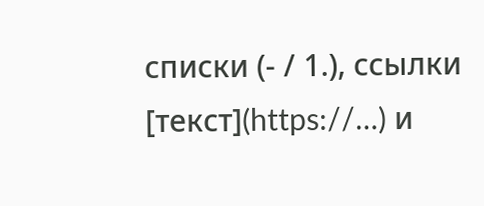списки (- / 1.), ссылки [текст](https://…) и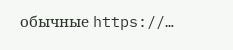обычные https://…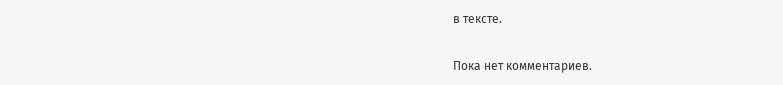в тексте.

Пока нет комментариев.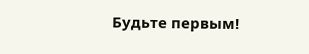Будьте первым!